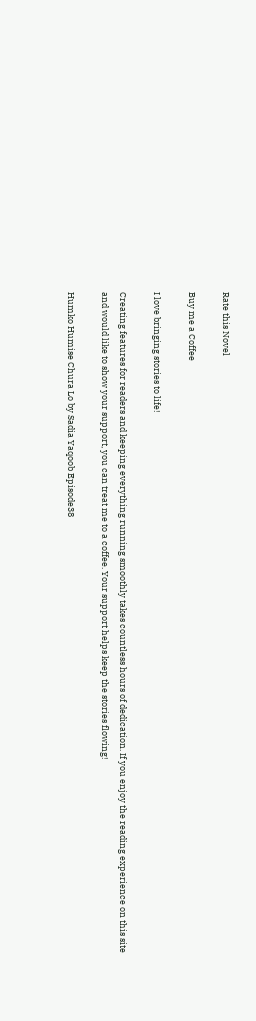Rate this Novel

Buy me a Coffee

I love bringing stories to life!

Creating features for readers and keeping everything running smoothly takes countless hours of dedication. If you enjoy the reading experience on this site and would like to show your support, you can treat me to a coffee. Your support helps keep the stories flowing!

Humko Humise Chura Lo by Sadia Yaqoob Episode38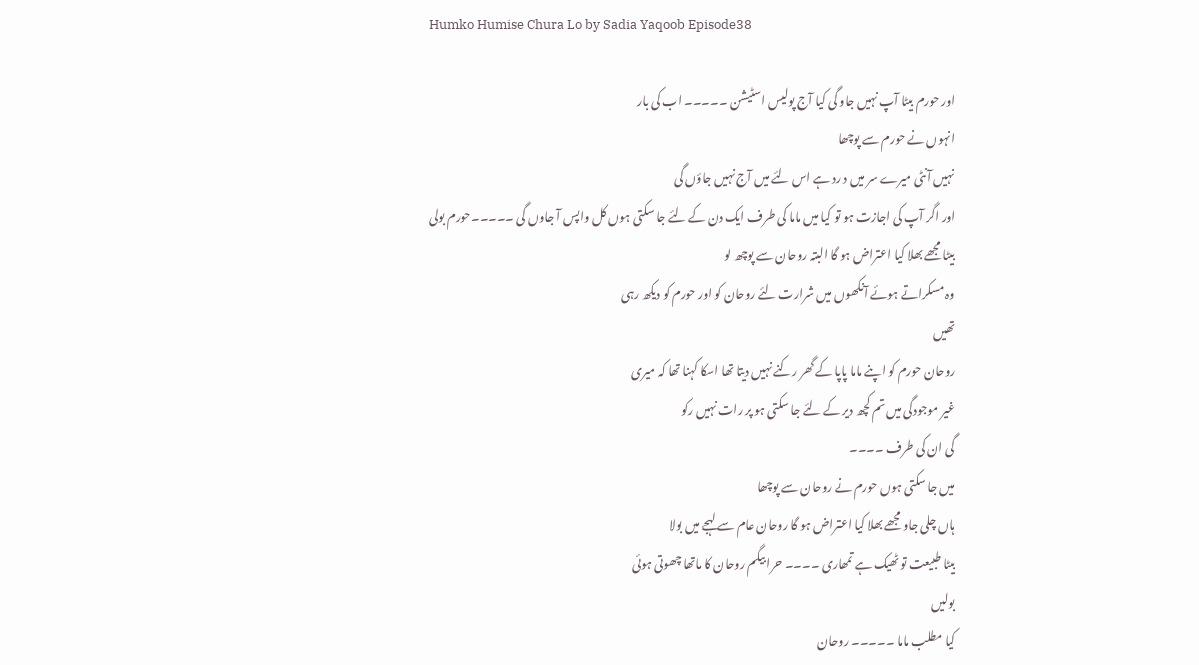Humko Humise Chura Lo by Sadia Yaqoob Episode38

اور حورم بیٹا آپ نہیں جاو گی کیا آج پولیس اسٹیشن ۔۔۔۔۔ اب کی بار
انہوں نے حورم سے پوچھا
نہیں آنٹی میرے سر میں د رد ہے اس لئے میں آج نہیں جاؤں گی
اور اگر آپ کی اجازت ہو تو کیا میں ماما کی طرف ایک دن کے لئے جا سکتی ہوں کل واپس آ جاوں گی ۔۔۔۔۔حورم بولی
بیٹا مجھے بھلا کیا اعتراض ہو گا البتہ روحان سے پوچھ لو
وہ مسکراتے ہوئے آنکھوں میں شرارت لئے روحان کو اور حورم کو دیکھ رہی
تھیں
روحان حورم کو اپنے ماما پاپا کے گھر رکنے نہیں دیتا تھا اسکا کہنا تھا کہ میری
غیر موجودگی میں تم کچھ دیر کے لئے جا سکتی ہو پر رات نہیں رکو
گی ان کی طرف ۔۔۔۔
میں جا سکتی ہوں حورم نے روحان سے پوچھا
ہاں چلی جاو مجھے بھلا کیا اعتراض ہو گا روحان عام سے لہجے میں بولا
بیٹا طبیعت تو ٹھیک ہے تمھاری ۔۔۔۔ حرا بیگم روحان کا ماتھا چھوتی ہوئی
بولیں
کیا مطلب ماما ۔۔۔۔۔ روحان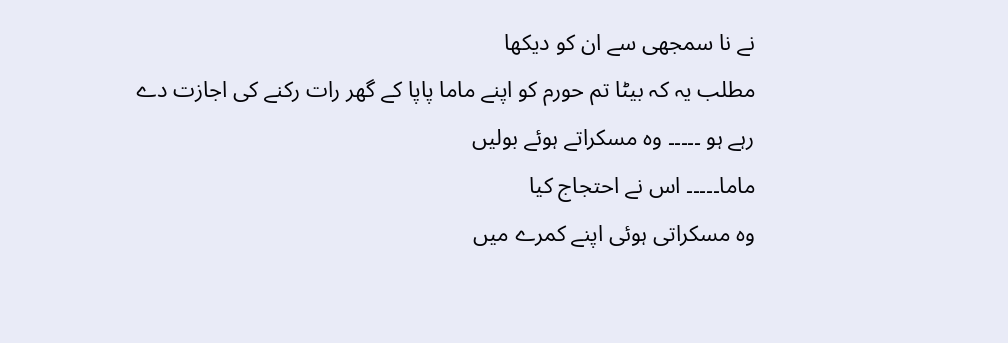نے نا سمجھی سے ان کو دیکھا
مطلب یہ کہ بیٹا تم حورم کو اپنے ماما پاپا کے گھر رات رکنے کی اجازت دے
رہے ہو ۔۔۔۔۔ وہ مسکراتے ہوئے بولیں
ماما۔۔۔۔۔ اس نے احتجاج کیا
وہ مسکراتی ہوئی اپنے کمرے میں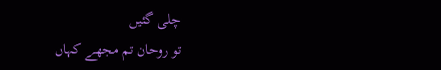چلی گئیں
تو روحان تم مجھے کہاں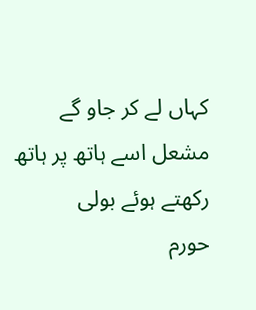کہاں لے کر جاو گے مشعل اسے ہاتھ پر ہاتھ
رکھتے ہوئے بولی
حورم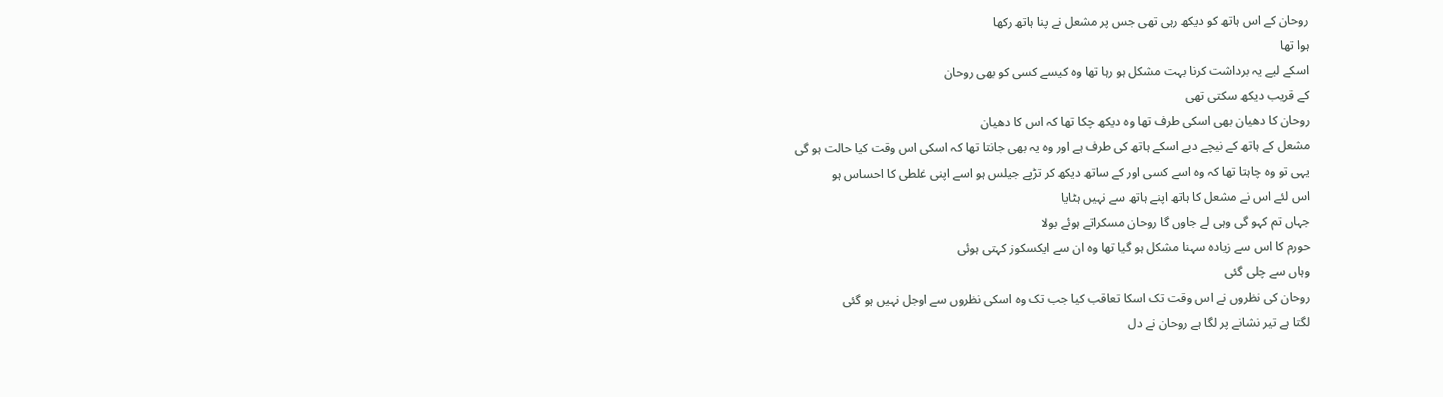روحان کے اس ہاتھ کو دیکھ رہی تھی جس پر مشعل نے پنا ہاتھ رکھا
ہوا تھا
اسکے لیے یہ برداشت کرنا بہت مشکل ہو رہا تھا وہ کیسے کسی کو بھی روحان
کے قریب دیکھ سکتی تھی
روحان کا دھیان بھی اسکی طرف تھا وہ دیکھ چکا تھا کہ اس کا دھیان
مشعل کے ہاتھ کے نیچے دبے اسکے ہاتھ کی طرف ہے اور وہ یہ بھی جانتا تھا کہ اسکی اس وقت کیا حالت ہو گی
یہی تو وہ چاہتا تھا کہ وہ اسے کسی اور کے ساتھ دیکھ کر تڑپے جیلس ہو اسے اپنی غلطی کا احساس ہو
اس لئے اس نے مشعل کا ہاتھ اپنے ہاتھ سے نہیں ہٹایا
جہاں تم کہو گی وہی لے جاوں گا روحان مسکراتے ہوئے بولا
حورم کا اس سے زیادہ سہنا مشکل ہو گیا تھا وہ ان سے ایکسکوز کہتی ہوئی
وہاں سے چلی گئی
روحان کی نظروں نے اس وقت تک اسکا تعاقب کیا جب تک وہ اسکی نظروں سے اوجل نہیں ہو گئی
لگتا ہے تیر نشانے پر لگا ہے روحان نے دل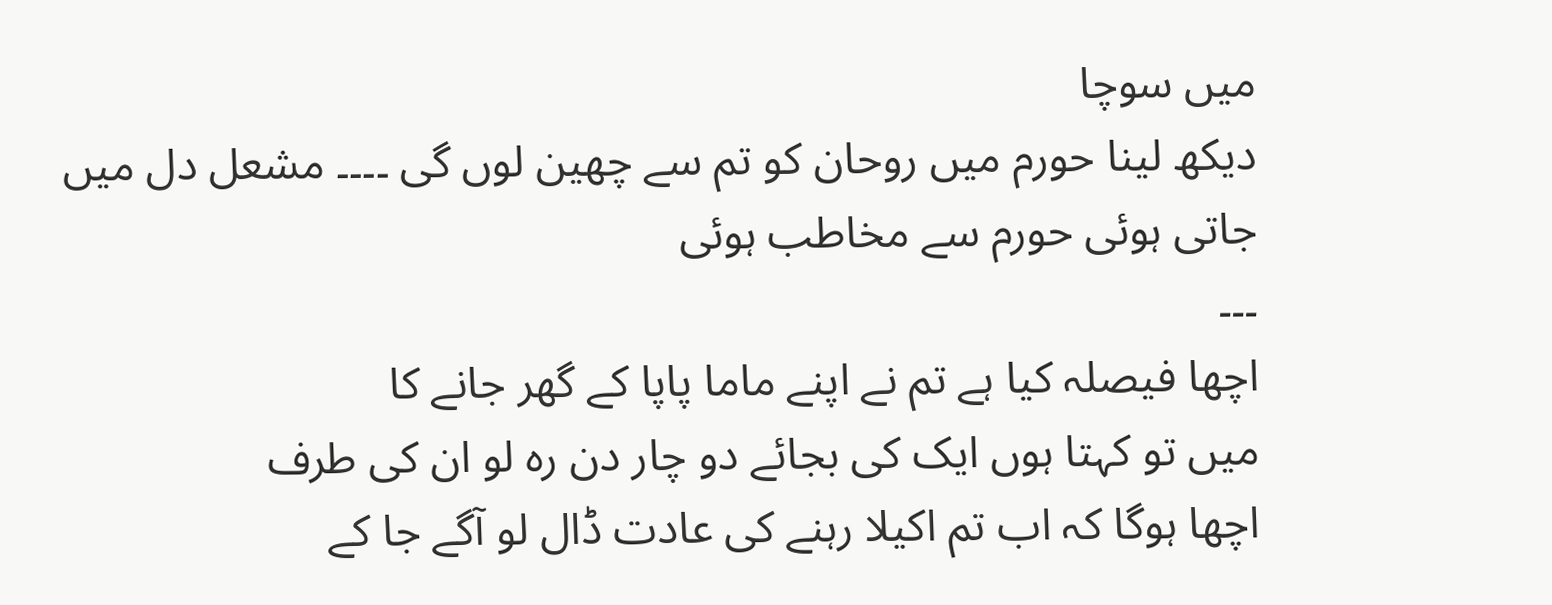میں سوچا
دیکھ لینا حورم میں روحان کو تم سے چھین لوں گی ۔۔۔۔ مشعل دل میں
جاتی ہوئی حورم سے مخاطب ہوئی
۔۔۔
اچھا فیصلہ کیا ہے تم نے اپنے ماما پاپا کے گھر جانے کا
میں تو کہتا ہوں ایک کی بجائے دو چار دن رہ لو ان کی طرف
اچھا ہوگا کہ اب تم اکیلا رہنے کی عادت ڈال لو آگے جا کے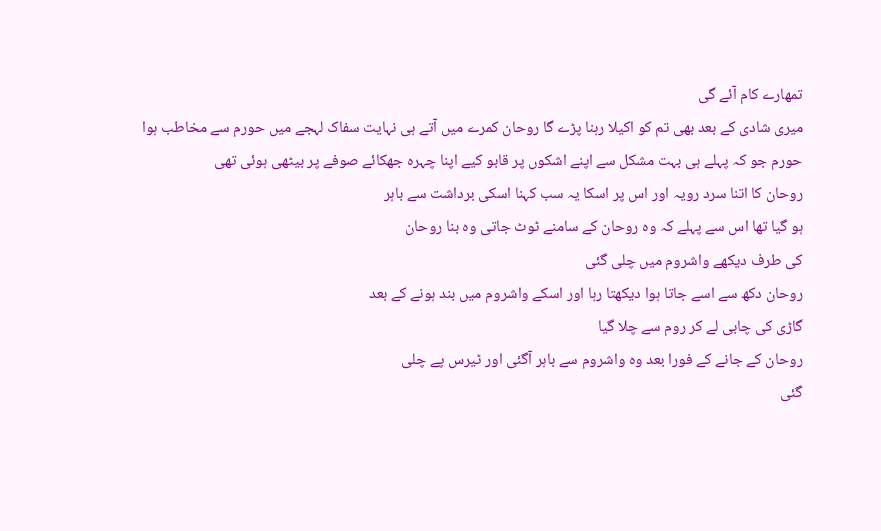تمھارے کام آئے گی
میری شادی کے بعد بھی تم کو اکیلا رہنا پڑے گا روحان کمرے میں آتے ہی نہایت سفاک لہجے میں حورم سے مخاطب ہوا
حورم جو کہ پہلے ہی بہت مشکل سے اپنے اشکوں پر قابو کیے اپنا چہرہ جھکائے صوفے پر بیٹھی ہوئی تھی
روحان کا اتنا سرد رویہ اور اس پر اسکا یہ سب کہنا اسکی برداشت سے باہر
ہو گیا تھا اس سے پہلے کہ وہ روحان کے سامنے ٹوٹ جاتی وہ بنا روحان
کی طرف دیکھے واشروم میں چلی گئی
روحان دکھ سے اسے جاتا ہوا دیکھتا رہا اور اسکے واشروم میں بند ہونے کے بعد
گاڑی کی چابی لے کر روم سے چلا گیا
روحان کے جانے کے فورا بعد وہ واشروم سے باہر آگئی اور ٹیرس پے چلی
گئی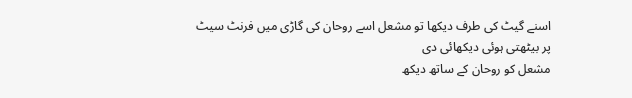اسنے گیٹ کی طرف دیکھا تو مشعل اسے روحان کی گاڑی میں فرنٹ سیٹ
پر بیٹھتی ہوئی دیکھائی دی
مشعل کو روحان کے ساتھ دیکھ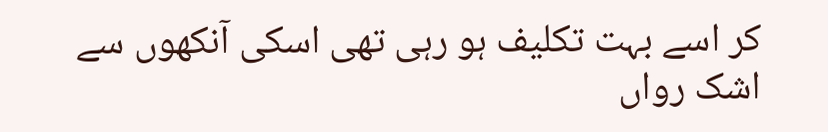کر اسے بہت تکلیف ہو رہی تھی اسکی آنکھوں سے اشک رواں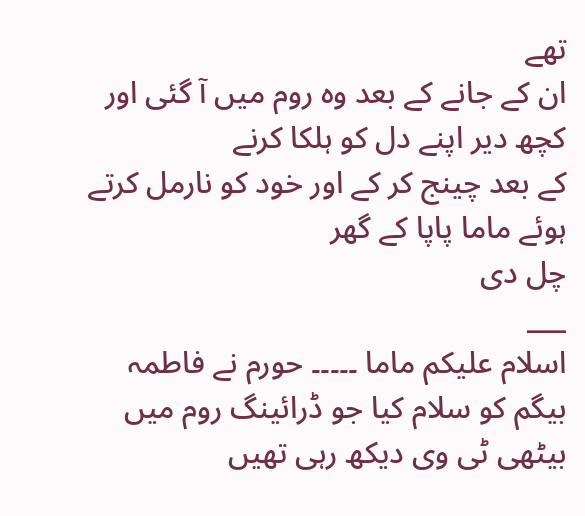تھے
ان کے جانے کے بعد وہ روم میں آ گئی اور کچھ دیر اپنے دل کو ہلکا کرنے
کے بعد چینج کر کے اور خود کو نارمل کرتے ہوئے ماما پاپا کے گھر
چل دی
___
اسلام علیکم ماما ۔۔۔۔۔ حورم نے فاطمہ بیگم کو سلام کیا جو ڈرائینگ روم میں
بیٹھی ٹی وی دیکھ رہی تھیں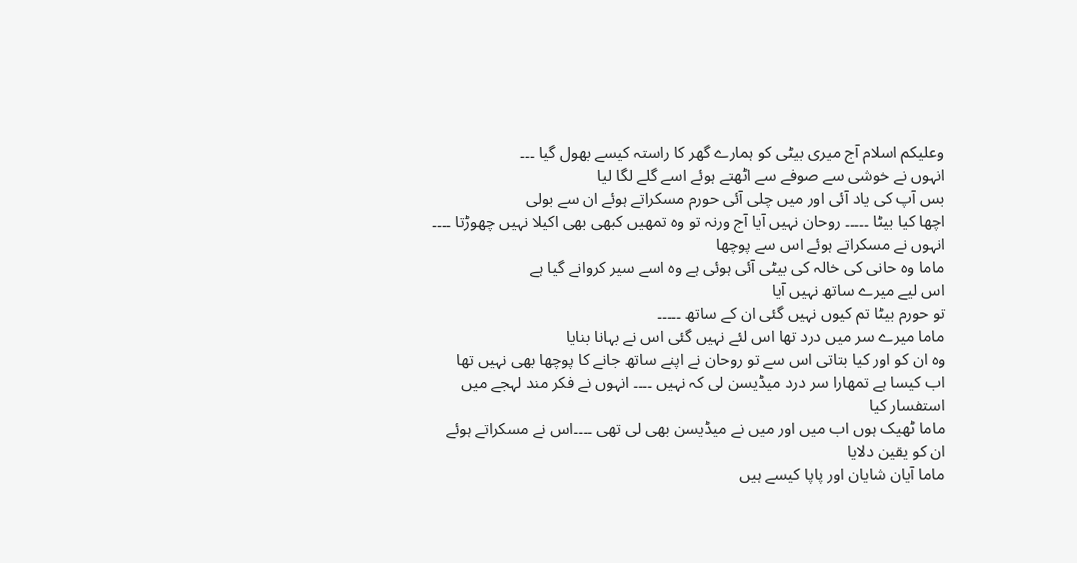وعلیکم اسلام آج میری بیٹی کو ہمارے گھر کا راستہ کیسے بھول گیا ۔۔۔
انہوں نے خوشی سے صوفے سے اٹھتے ہوئے اسے گلے لگا لیا
بس آپ کی یاد آئی اور میں چلی آئی حورم مسکراتے ہوئے ان سے بولی
اچھا کیا بیٹا ۔۔۔۔۔ روحان نہیں آیا آج ورنہ تو وہ تمھیں کبھی بھی اکیلا نہیں چھوڑتا ۔۔۔۔ انہوں نے مسکراتے ہوئے اس سے پوچھا
ماما وہ حانی کی خالہ کی بیٹی آئی ہوئی ہے وہ اسے سیر کروانے گیا ہے
اس لیے میرے ساتھ نہیں آیا
تو حورم بیٹا تم کیوں نہیں گئی ان کے ساتھ ۔۔۔۔۔
ماما میرے سر میں درد تھا اس لئے نہیں گئی اس نے بہانا بنایا
وہ ان کو اور کیا بتاتی اس سے تو روحان نے اپنے ساتھ جانے کا پوچھا بھی نہیں تھا
اب کیسا ہے تمھارا سر درد میڈیسن لی کہ نہیں ۔۔۔۔ انہوں نے فکر مند لہجے میں استفسار کیا
ماما ٹھیک ہوں اب میں اور میں نے میڈیسن بھی لی تھی ۔۔۔۔اس نے مسکراتے ہوئے ان کو یقین دلایا
ماما آیان شایان اور پاپا کیسے ہیں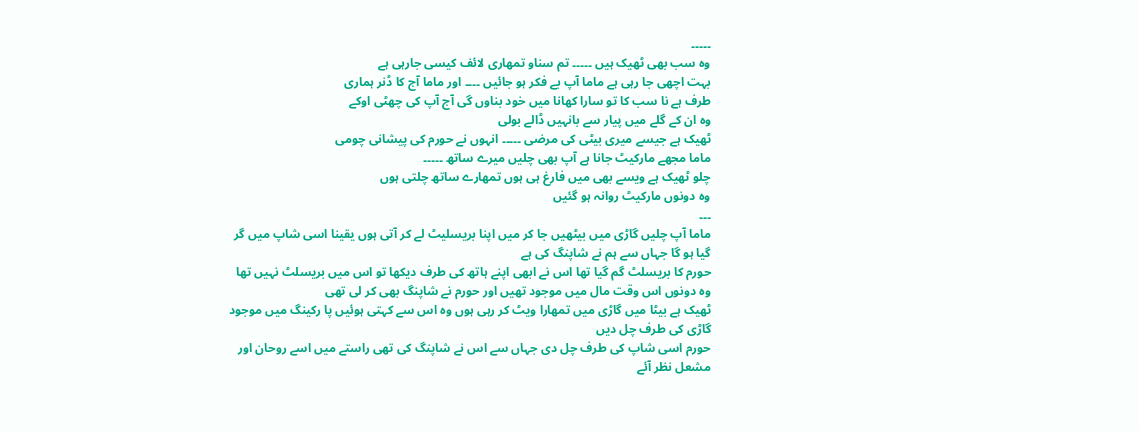۔۔۔۔۔
وہ سب بھی ٹھیک ہیں ۔۔۔۔۔ تم سناو تمھاری لائف کیسی جارہی ہے
بہت اچھی جا رہی ہے ماما آپ بے فکر ہو جائیں ۔۔۔۔ اور ماما آج کا ڈنر ہماری
طرف ہے نا سب کا تو سارا کھانا میں خود بناوں گی آج آپ کی چھٹی اوکے
وہ ان کے گلے میں پیار سے بانہیں ڈالے بولی
ٹھیک ہے جیسے میری بیٹی کی مرضی ۔۔۔۔۔ انہوں نے حورم کی پیشانی چومی
ماما مجھے مارکیٹ جانا ہے آپ بھی چلیں میرے ساتھ ۔۔۔۔۔
چلو ٹھیک ہے ویسے بھی میں فارغ ہی ہوں تمھارے ساتھ چلتی ہوں
وہ دونوں مارکیٹ روانہ ہو گئیں
۔۔۔
ماما آپ چلیں گاڑی میں بیٹھیں جا کر میں اپنا بریسلیٹ لے کر آتی ہوں یقینا اسی شاپ میں گر گیا ہو گا جہاں سے ہم نے شاپنگ کی ہے
حورم کا بریسلٹ گم گیا تھا اس نے ابھی اپنے ہاتھ کی طرف دیکھا تو اس میں بریسلٹ نہیں تھا
وہ دونوں اس وقت مال میں موجود تھیں اور حورم نے شاپنگ بھی کر لی تھی
ٹھیک ہے بیٹا میں گاڑی میں تمھارا ویٹ کر رہی ہوں وہ اس سے کہتی ہوئیں پا رکینگ میں موجود گاڑی کی طرف چل دیں
حورم اسی شاپ کی طرف چل دی جہاں سے اس نے شاپنگ کی تھی راستے میں اسے روحان اور مشعل نظر آئے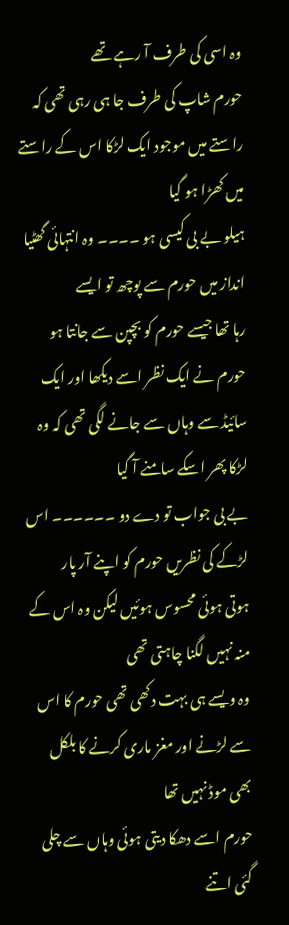وہ اسی کی طرف آ رہے تھے
حورم شاپ کی طرف جا ہی رہی تھی کہ راستے میں موجود ایک لڑکا اس کے راستے میں کھڑا ہو گیا
ہیلو بے بی کیسی ہو ۔۔۔۔ وہ انتہائی گھٹیا انداز میں حورم سے پوچھ تو ایسے
رہا تھا جیسے حورم کو بچپن سے جانتا ہو
حورم نے ایک نظر اسے دیکھا اور ایک سائیڈ سے وہاں سے جانے لگی تھی کہ وہ لڑکا پھر اسکے سامنے آ گیا
بے بی جواب تو دے دو ۔۔۔۔۔۔ اس لڑکے کی نظریں حورم کو اپنے آر پار
ہوتی ہوئی محسوس ہوئیں لیکن وہ اس کے منہ نہیں لگنا چاہتی تھی
وہ ویسے ہی بہت دکھی تھی حورم کا اس سے لڑنے اور مغز ماری کرنے کا بلکل بھی موڈ نہیں تھا
حورم اسے دھکا دیتی ہوئی وہاں سے چلی گئی اتنے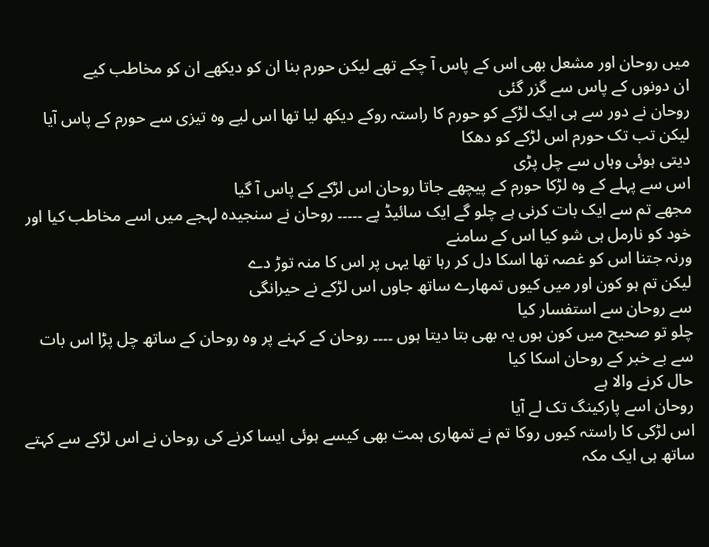میں روحان اور مشعل بھی اس کے پاس آ چکے تھے لیکن حورم بنا ان کو دیکھے ان کو مخاطب کیے
ان دونوں کے پاس سے گزر گئی
روحان نے دور سے ہی ایک لڑکے کو حورم کا راستہ روکے دیکھ لیا تھا اس لیے وہ تیزی سے حورم کے پاس آیا لیکن تب تک حورم اس لڑکے کو دھکا
دیتی ہوئی وہاں سے چل پڑی
اس سے پہلے کے وہ لڑکا حورم کے پیچھے جاتا روحان اس لڑکے کے پاس آ گیا
مجھے تم سے ایک بات کرنی ہے چلو گے ایک سائیڈ پے ۔۔۔۔۔ روحان نے سنجیدہ لہجے میں اسے مخاطب کیا اور خود کو نارمل ہی شو کیا اس کے سامنے
ورنہ جتنا اس کو غصہ تھا اسکا دل کر رہا تھا یہں پر اس کا منہ توڑ دے
لیکن تم ہو کون اور میں کیوں تمھارے ساتھ جاوں اس لڑکے نے حیرانگی
سے روحان سے استفسار کیا
چلو تو صحیح میں کون ہوں یہ بھی بتا دیتا ہوں ۔۔۔۔ روحان کے کہنے پر وہ روحان کے ساتھ چل پڑا اس بات سے بے خبر کے روحان اسکا کیا
حال کرنے والا ہے
روحان اسے پارکینگ تک لے آیا
اس لڑکی کا راستہ کیوں روکا تم نے تمھاری ہمت بھی کیسے ہوئی ایسا کرنے کی روحان نے اس لڑکے سے کہتے ساتھ ہی ایک مکہ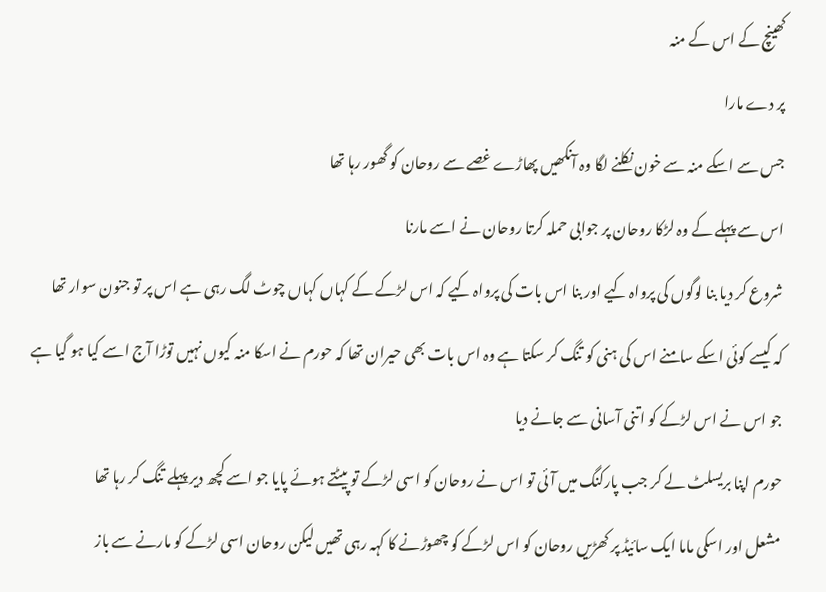کھینچ کے اس کے منہ
پر دے مارا
جس سے اسکے منہ سے خون نکلنے لگا وہ آنکھیں پھاڑے غصے سے روحان کو گھور رہا تھا
اس سے پہلے کے وہ لڑکا روحان پر جوابی حملہ کرتا روحان نے اسے مارنا
شروع کر دیا بنا لوگوں کی پرواہ کیے اور بنا اس بات کی پرواہ کیے کہ اس لڑکے کے کہاں کہاں چوٹ لگ رہی ہے اس پر تو جنون سوار تھا
کہ کیسے کوئی اسکے سامنے اس کی ہنی کو تنگ کر سکتا ہے وہ اس بات بھی حیران تھا کہ حورم نے اسکا منہ کیوں نہیں توڑا آج اسے کیا ہو گیا ہے
جو اس نے اس لڑکے کو اتنی آسانی سے جانے دیا
حورم اپنا بریسلٹ لے کر جب پارکنگ میں آئی تو اس نے روحان کو اسی لڑکے تو پیٹتے ہوئے پایا جو اسے کچھ دیر پہلے تنگ کر رہا تھا
مشعل اور اسکی ماما ایک سائیڈ پر کھڑیں روحان کو اس لڑکے کو چھوڑنے کا کہہ رہی تھیں لیکن روحان اسی لڑکے کو مارنے سے باز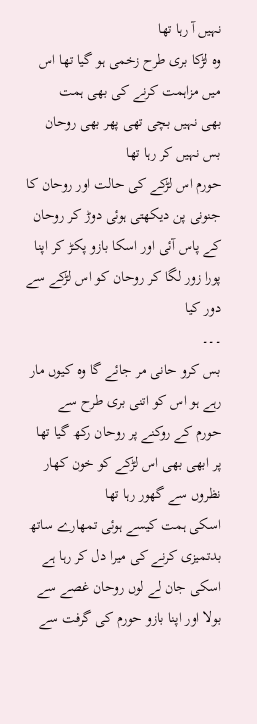نہیں آ رہا تھا
وہ لڑکا بری طرح زخمی ہو گیا تھا اس میں مزاہمت کرنے کی بھی ہمت
بھی نہیں بچی تھی پھر بھی روحان بس نہیں کر رہا تھا
حورم اس لڑکے کی حالت اور روحان کا جنونی پن دیکھتی ہوئی دوڑ کر روحان کے پاس آئی اور اسکا بازو پکڑ کر اپنا پورا زور لگا کر روحان کو اس لڑکے سے
دور کیا
۔۔۔
بس کرو حانی مر جائے گا وہ کیوں مار رہے ہو اس کو اتنی بری طرح سے
حورم کے روکنے پر روحان رکھ گیا تھا پر ابھی بھی اس لڑکے کو خون کھار
نظروں سے گھور رہا تھا
اسکی ہمت کیسے ہوئی تمھارے ساتھ بدتمیزی کرنے کی میرا دل کر رہا ہے اسکی جان لے لوں روحان غصے سے بولا اور اپنا بازو حورم کی گرفت سے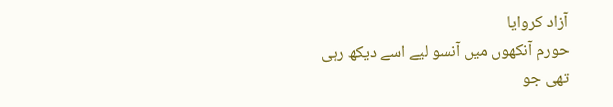آزاد کروایا
حورم آنکھوں میں آنسو لیے اسے دیکھ رہی تھی جو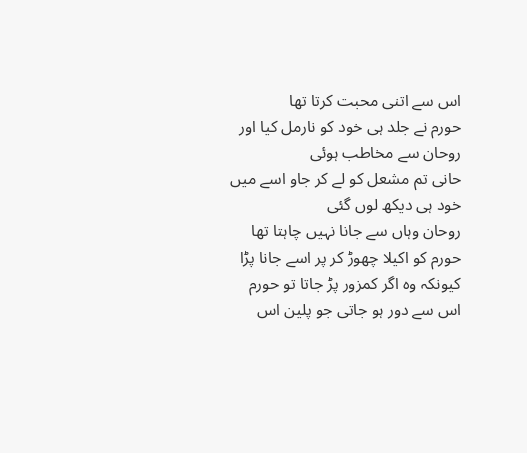اس سے اتنی محبت کرتا تھا
حورم نے جلد ہی خود کو نارمل کیا اور روحان سے مخاطب ہوئی
حانی تم مشعل کو لے کر جاو اسے میں خود ہی دیکھ لوں گئی
روحان وہاں سے جانا نہیں چاہتا تھا حورم کو اکیلا چھوڑ کر پر اسے جانا پڑا کیونکہ وہ اگر کمزور پڑ جاتا تو حورم اس سے دور ہو جاتی جو پلین اس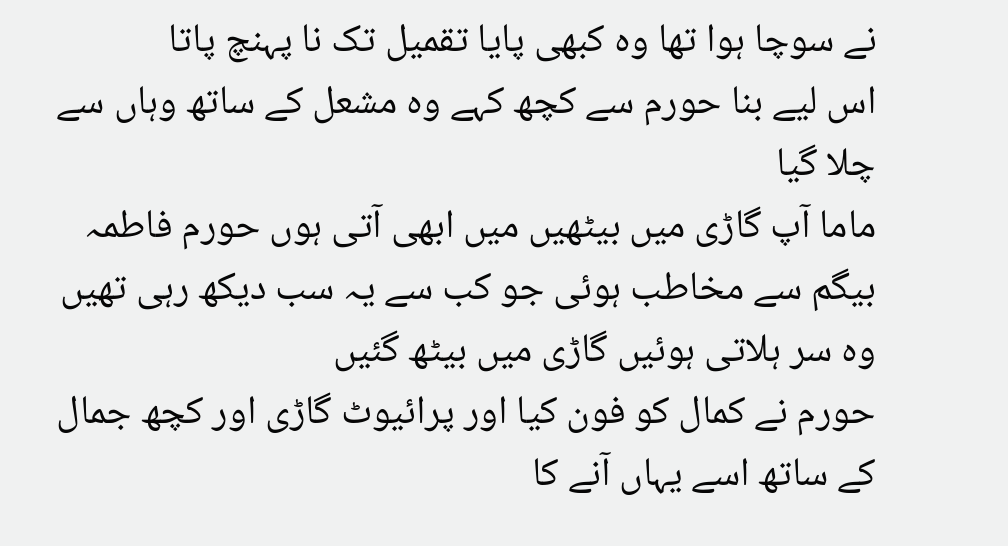نے سوچا ہوا تھا وہ کبھی پایا تقمیل تک نا پہنچ پاتا
اس لیے بنا حورم سے کچھ کہے وہ مشعل کے ساتھ وہاں سے چلا گیا
ماما آپ گاڑی میں بیٹھیں میں ابھی آتی ہوں حورم فاطمہ بیگم سے مخاطب ہوئی جو کب سے یہ سب دیکھ رہی تھیں
وہ سر ہلاتی ہوئیں گاڑی میں بیٹھ گئیں
حورم نے کمال کو فون کیا اور پرائیوٹ گاڑی اور کچھ جمال کے ساتھ اسے یہاں آنے کا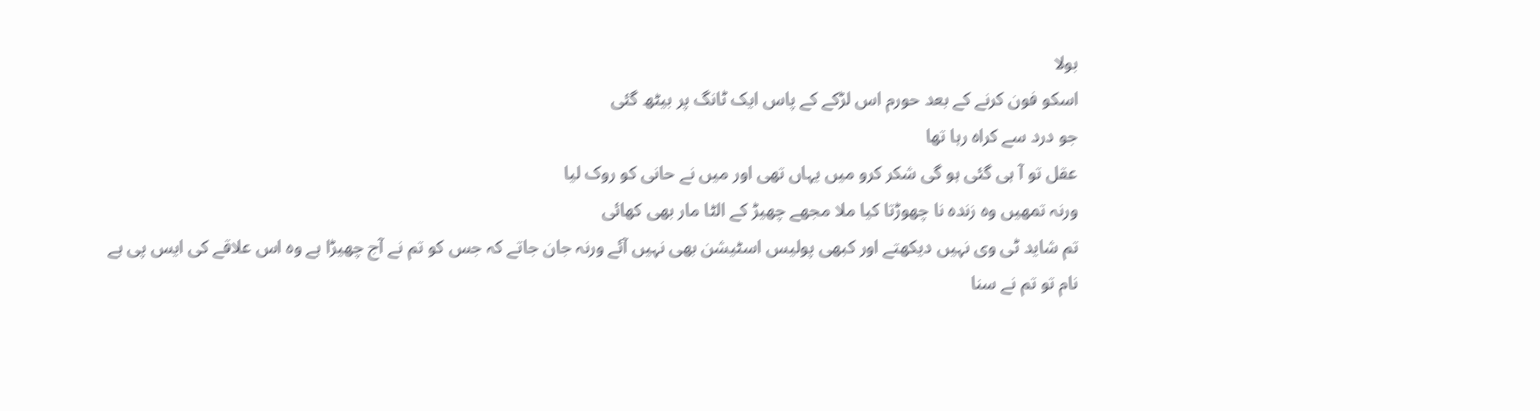بولا
اسکو فون کرنے کے بعد حورم اس لڑکے کے پاس ایک ٹانگ پر بیٹھ گئی
جو درد سے کراہ رہا تھا
عقل تو آ ہی گئی ہو گی شکر کرو میں یہاں تھی اور میں نے حانی کو روک لیا
ورنہ تمھیں وہ زندہ نا چھوڑتا کیا ملا مجھے چھیڑ کے الٹا مار بھی کھائی
تم شاید ٹی وی نہیں دیکھتے اور کبھی پولیس اسٹیشن بھی نہیں آئے ورنہ جان جاتے کہ جس کو تم نے آج چھیڑا ہے وہ اس علاقے کی ایس پی ہے
نام تو تم نے سنا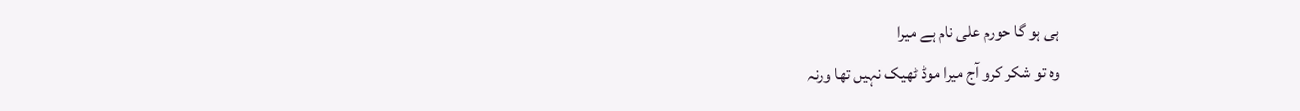ہی ہو گا حورم علی نام ہے میرا
وہ تو شکر کرو آج میرا موڈ ٹھیک نہیں تھا ورنہ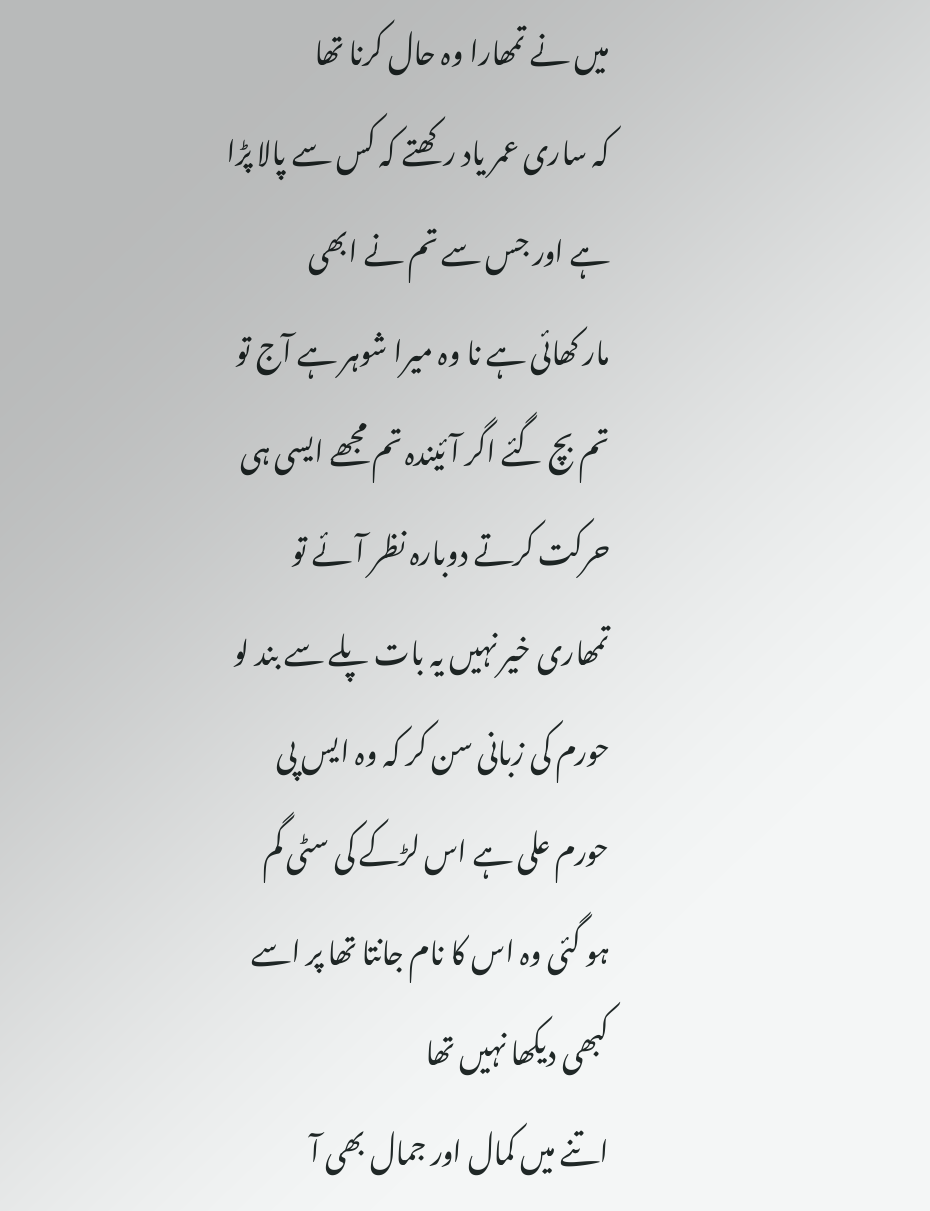میں نے تمھارا وہ حال کرنا تھا
کہ ساری عمر یاد رکھتے کہ کس سے پالا پڑا ہے اور جس سے تم نے ابھی
مار کھائی ہے نا وہ میرا شوہر ہے آج تو تم بچ گئے اگر آئیندہ تم مجھے ایسی ہی
حرکت کرتے دوبارہ نظر آئے تو تمھاری خیر نہیں یہ بات پلے سے بند لو
حورم کی زبانی سن کر کہ وہ ایس پی حورم علی ہے اس لڑکے کی سٹی گم
ہو گئی وہ اس کا نام جانتا تھا پر اسے کبھی دیکھا نہیں تھا
اتنے میں کمال اور جمال بھی آ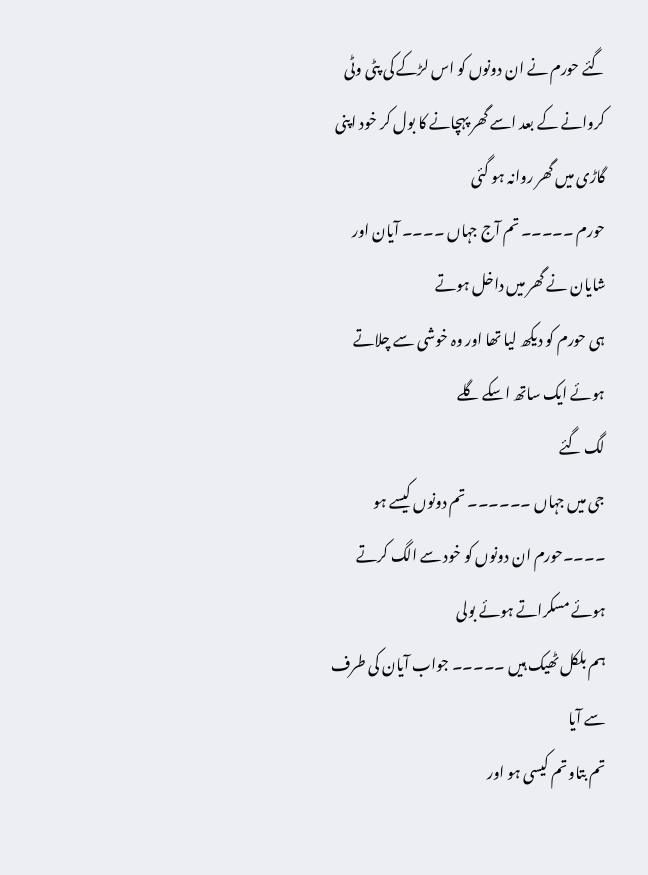گئے حورم نے ان دونوں کو اس لڑکے کی پٹی وٹی کروانے کے بعد اسے گھر پہچانے کا بول کر خود اپنی گاڑی میں گھر روانہ ہو گئی
حورم ۔۔۔۔۔ تم آج جہاں ۔۔۔۔ آیان اور شایان نے گھر میں داخل ہوتے
ہی حورم کو دیکھ لیا تھا اور وہ خوشی سے چلاتے ہوئے ایک ساتھ اسکے گلے
لگ گئے
جی میں جہاں ۔۔۔۔۔۔ تم دونوں کیسے ہو ۔۔۔۔حورم ان دونوں کو خود سے الگ کرتے ہوئے مسکراتے ہوئے بولی
ہم بلکل ٹھیک ہیں ۔۔۔۔۔ جواب آیان کی طرف سے آیا
تم بتاو تم کیسی ہو اور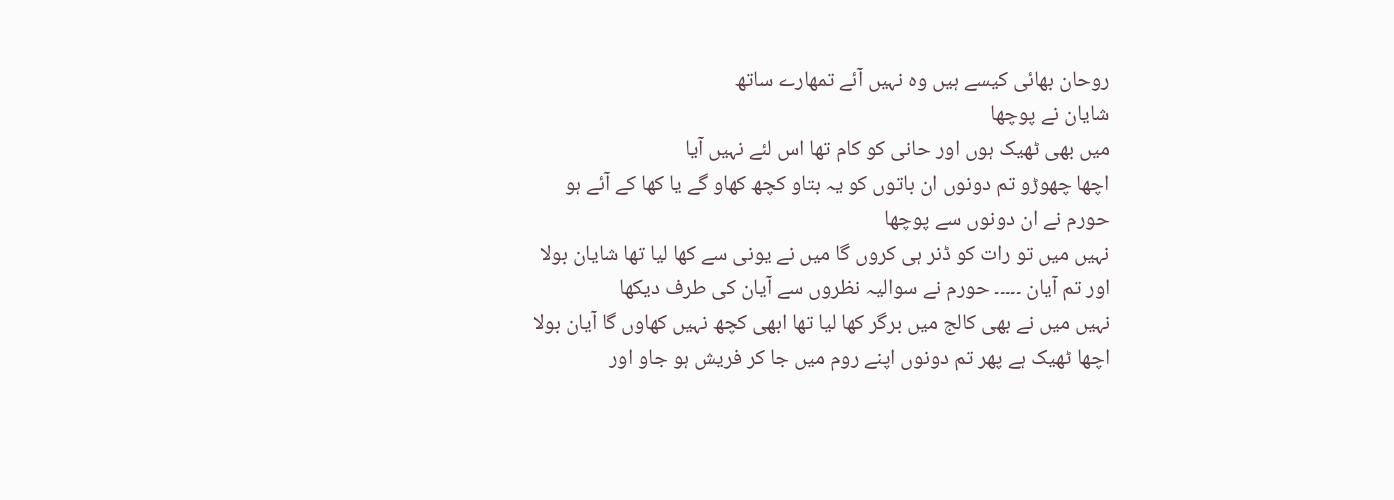روحان بھائی کیسے ہیں وہ نہیں آئے تمھارے ساتھ
شایان نے پوچھا
میں بھی ٹھیک ہوں اور حانی کو کام تھا اس لئے نہیں آیا
اچھا چھوڑو تم دونوں ان باتوں کو یہ بتاو کچھ کھاو گے یا کھا کے آئے ہو
حورم نے ان دونوں سے پوچھا
نہیں میں تو رات کو ڈنر ہی کروں گا میں نے یونی سے کھا لیا تھا شایان بولا
اور تم آیان ۔۔۔۔۔ حورم نے سوالیہ نظروں سے آیان کی طرف دیکھا
نہیں میں نے بھی کالج میں برگر کھا لیا تھا ابھی کچھ نہیں کھاوں گا آیان بولا
اچھا ٹھیک ہے پھر تم دونوں اپنے روم میں جا کر فریش ہو جاو اور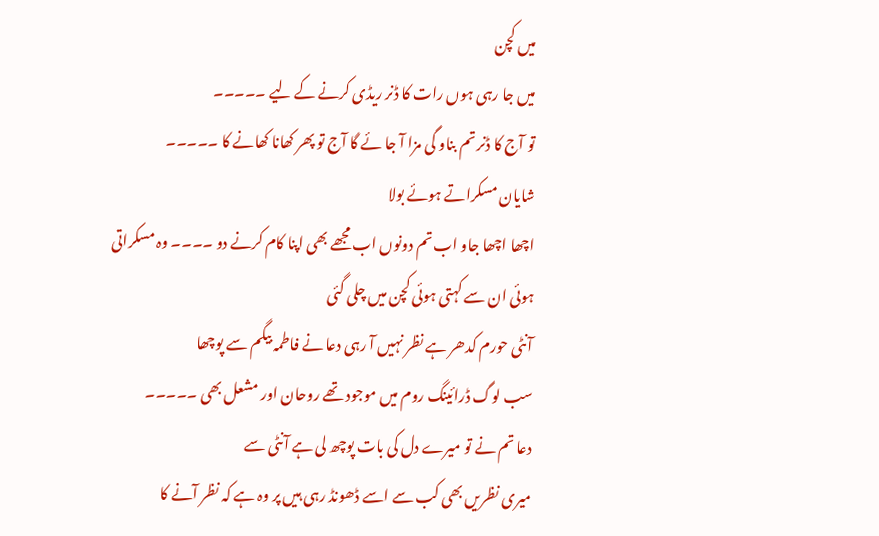میں کچن
میں جا رہی ہوں رات کا ڈنر ریڈی کرنے کے لیے ۔۔۔۔۔
تو آج کا ڈنر تم بناو گی مزا آ جا ئے گا آج تو پھر کھانا کھانے کا ۔۔۔۔۔
شایان مسکراتے ہوئے بولا
اچھا اچھا جاو اب تم دونوں اب مجھے بھی اپنا کام کرنے دو ۔۔۔۔ وہ مسکراتی
ہوئی ان سے کہتی ہوئی کچن میں چلی گئی
آنٹی حورم کدھر ہے نظر نہیں آ رہی دعا نے فاطمہ بیگم سے پوچھا
سب لوگ ڈرائینگ روم میں موجود تھے روحان اور مشعل بھی ۔۔۔۔۔
دعا تم نے تو میرے دل کی بات پوچھ لی ہے آنٹی سے
میری نظریں بھی کب سے اسے ڈھونڈ رہی ہیں پر وہ ہے کہ نظر آنے کا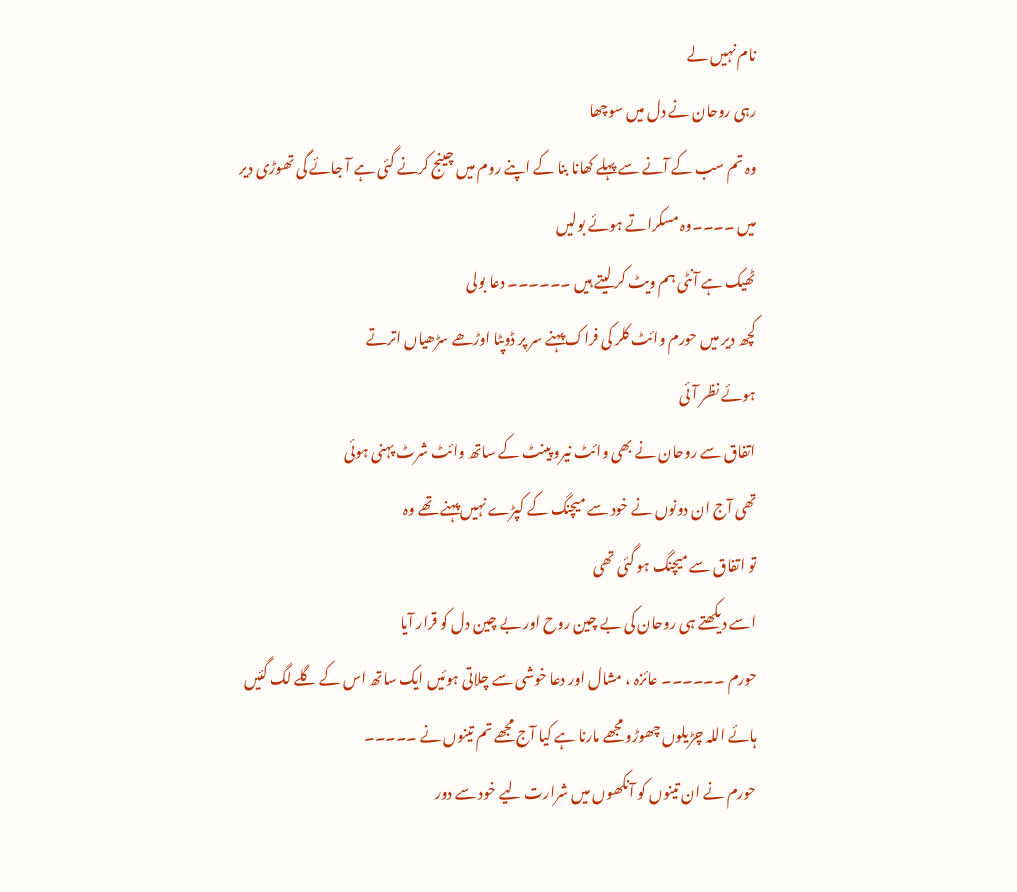نام نہیں لے
رہی روحان نے دل میں سوچھا
وہ تم سب کے آنے سے پہلے کھانا بنا کے اپنے روم میں چینج کرنے گئی ہے آ جائے گی تھوڑی دیر میں ۔۔۔۔وہ مسکراتے ہوئے بولیں
ٹھیک ہے آنٹی ہم ویٹ کر لیتے ہیں ۔۔۔۔۔۔ دعا بولی
کچھ دیر میں حورم وائٹ کلر کی فراک پہنے سر پر ڈوپٹا اوڑھے سڑھیاں اترتے
ہوئے نظر آئی
اتفاق سے روحان نے بھی وائٹ نیرو پینٹ کے ساتھ وائٹ شرٹ پہنی ہوئی
تھی آج ان دونوں نے خود سے میچنگ کے کپڑے نہیں پہنے تھے وہ
تو اتفاق سے میچنگ ہو گئی تھی
اسے دیکھتے ہی روحان کی بے چین روح اور بے چین دل کو قرار آیا
حورم ۔۔۔۔۔۔ عائزہ ، مشال اور دعا خوشی سے چلاتی ہوئیں ایک ساتھ اس کے گلے لگ گئیں
ہائے اللہ چڑیلوں چھوڑو مجھے مارنا ہے کیا آج مجھے تم تینوں نے ۔۔۔۔۔
حورم نے ان تینوں کو آنکھوں میں شرارت لیے خود سے دور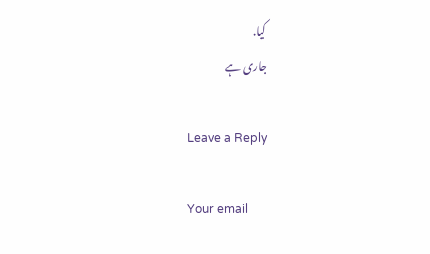کیا.
جاری ہے

Leave a Reply

Your email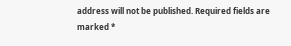address will not be published. Required fields are marked *